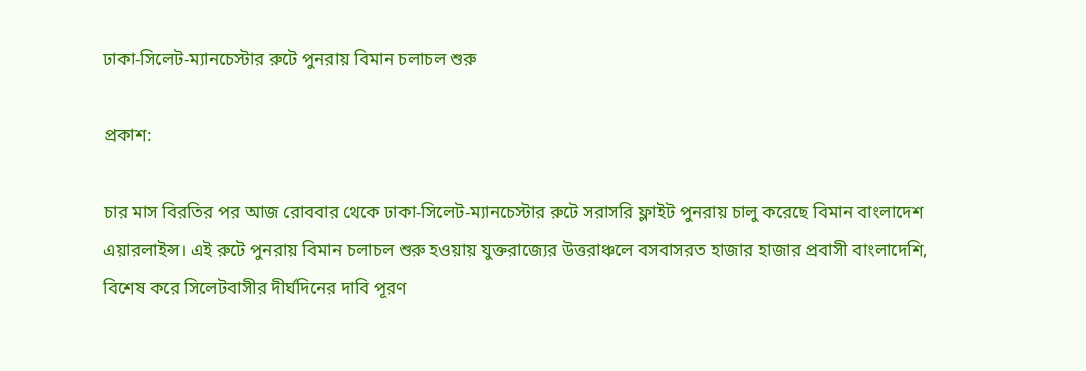ঢাকা-সিলেট-ম্যানচেস্টার রুটে পুনরায় বিমান চলাচল শুরু

প্রকাশ:

চার মাস বিরতির পর আজ রোববার থেকে ঢাকা-সিলেট-ম্যানচেস্টার রুটে সরাসরি ফ্লাইট পুনরায় চালু করেছে বিমান বাংলাদেশ এয়ারলাইন্স। এই রুটে পুনরায় বিমান চলাচল শুরু হওয়ায় যুক্তরাজ্যের উত্তরাঞ্চলে বসবাসরত হাজার হাজার প্রবাসী বাংলাদেশি, বিশেষ করে সিলেটবাসীর দীর্ঘদিনের দাবি পূরণ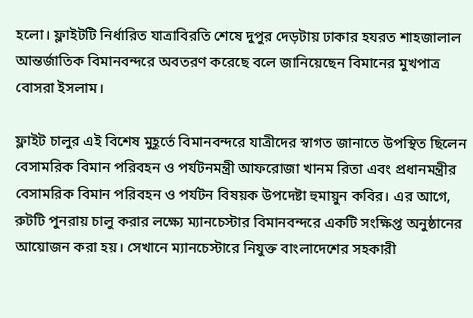হলো। ফ্লাইটটি নির্ধারিত যাত্রাবিরতি শেষে দুপুর দেড়টায় ঢাকার হযরত শাহজালাল আন্তর্জাতিক বিমানবন্দরে অবতরণ করেছে বলে জানিয়েছেন বিমানের মুখপাত্র বোসরা ইসলাম।

ফ্লাইট চালুর এই বিশেষ মুহূর্তে বিমানবন্দরে যাত্রীদের স্বাগত জানাতে উপস্থিত ছিলেন বেসামরিক বিমান পরিবহন ও পর্যটনমন্ত্রী আফরোজা খানম রিতা এবং প্রধানমন্ত্রীর বেসামরিক বিমান পরিবহন ও পর্যটন বিষয়ক উপদেষ্টা হুমায়ুন কবির। এর আগে, রুটটি পুনরায় চালু করার লক্ষ্যে ম্যানচেস্টার বিমানবন্দরে একটি সংক্ষিপ্ত অনুষ্ঠানের আয়োজন করা হয়। সেখানে ম্যানচেস্টারে নিযুক্ত বাংলাদেশের সহকারী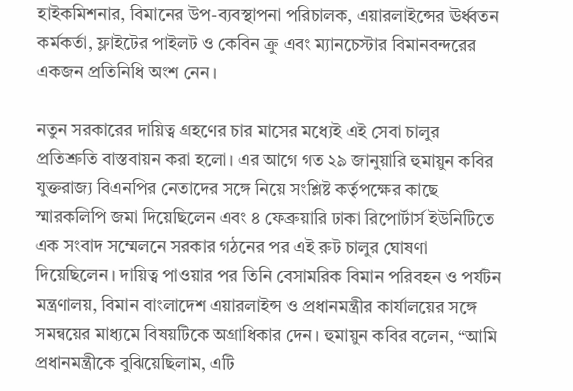হাইকমিশনার, বিমানের উপ-ব্যবস্থাপনা পরিচালক, এয়ারলাইন্সের ঊর্ধ্বতন কর্মকর্তা, ফ্লাইটের পাইলট ও কেবিন ক্রু এবং ম্যানচেস্টার বিমানবন্দরের একজন প্রতিনিধি অংশ নেন।

নতুন সরকারের দায়িত্ব গ্রহণের চার মাসের মধ্যেই এই সেবা চালুর প্রতিশ্রুতি বাস্তবায়ন করা হলো। এর আগে গত ২৯ জানুয়ারি হুমায়ুন কবির যুক্তরাজ্য বিএনপির নেতাদের সঙ্গে নিয়ে সংশ্লিষ্ট কর্তৃপক্ষের কাছে স্মারকলিপি জমা দিয়েছিলেন এবং ৪ ফেব্রুয়ারি ঢাকা রিপোর্টার্স ইউনিটিতে এক সংবাদ সম্মেলনে সরকার গঠনের পর এই রুট চালুর ঘোষণা দিয়েছিলেন। দায়িত্ব পাওয়ার পর তিনি বেসামরিক বিমান পরিবহন ও পর্যটন মন্ত্রণালয়, বিমান বাংলাদেশ এয়ারলাইন্স ও প্রধানমন্ত্রীর কার্যালয়ের সঙ্গে সমন্বয়ের মাধ্যমে বিষয়টিকে অগ্রাধিকার দেন। হুমায়ুন কবির বলেন, “আমি প্রধানমন্ত্রীকে বুঝিয়েছিলাম, এটি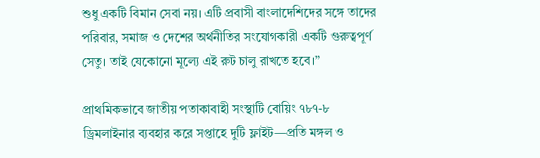শুধু একটি বিমান সেবা নয়। এটি প্রবাসী বাংলাদেশিদের সঙ্গে তাদের পরিবার, সমাজ ও দেশের অর্থনীতির সংযোগকারী একটি গুরুত্বপূর্ণ সেতু। তাই যেকোনো মূল্যে এই রুট চালু রাখতে হবে।”

প্রাথমিকভাবে জাতীয় পতাকাবাহী সংস্থাটি বোয়িং ৭৮৭-৮ ড্রিমলাইনার ব্যবহার করে সপ্তাহে দুটি ফ্লাইট—প্রতি মঙ্গল ও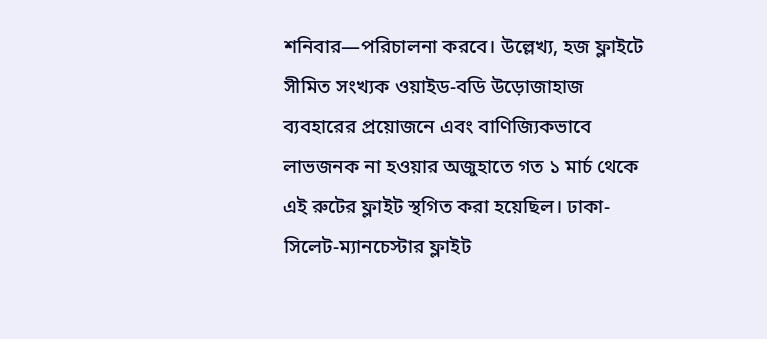শনিবার—পরিচালনা করবে। উল্লেখ্য, হজ ফ্লাইটে সীমিত সংখ্যক ওয়াইড-বডি উড়োজাহাজ ব্যবহারের প্রয়োজনে এবং বাণিজ্যিকভাবে লাভজনক না হওয়ার অজুহাতে গত ১ মার্চ থেকে এই রুটের ফ্লাইট স্থগিত করা হয়েছিল। ঢাকা-সিলেট-ম্যানচেস্টার ফ্লাইট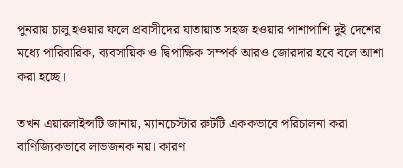পুনরায় চালু হওয়ার ফলে প্রবাসীদের যাতায়াত সহজ হওয়ার পাশাপাশি দুই দেশের মধ্যে পারিবারিক, ব্যবসায়িক ও দ্বিপাক্ষিক সম্পর্ক আরও জোরদার হবে বলে আশা করা হচ্ছে।

তখন এয়ারলাইন্সটি জানায়, ম্যানচেস্টার রুটটি এককভাবে পরিচালনা করা বাণিজ্যিকভাবে লাভজনক নয়। কারণ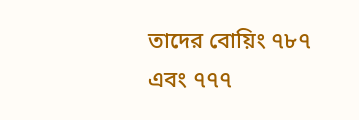তাদের বোয়িং ৭৮৭ এবং ৭৭৭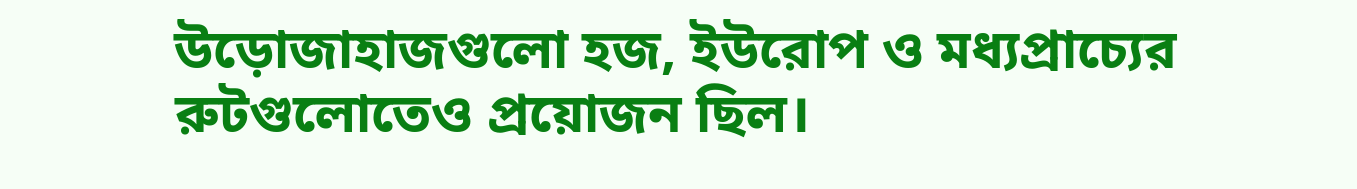উড়োজাহাজগুলো হজ, ইউরোপ ও মধ্যপ্রাচ্যের রুটগুলোতেও প্রয়োজন ছিল।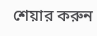শেয়ার করুন